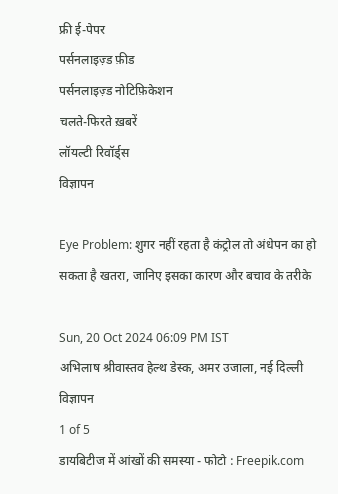फ्री ई-पेपर
पर्सनलाइज़्ड फ़ीड
पर्सनलाइज़्ड नोटिफ़िकेशन
चलते-फिरते ख़बरें
लॉयल्टी रिवॉर्ड्स
विज्ञापन

Eye Problem: शुगर नहीं रहता है कंट्रोल तो अंधेपन का हो सकता है खतरा, जानिए इसका कारण और बचाव के तरीके

Sun, 20 Oct 2024 06:09 PM IST
अभिलाष श्रीवास्तव हेल्थ डेस्क, अमर उजाला, नई दिल्ली
विज्ञापन
1 of 5
डायबिटीज में आंखों की समस्या - फोटो : Freepik.com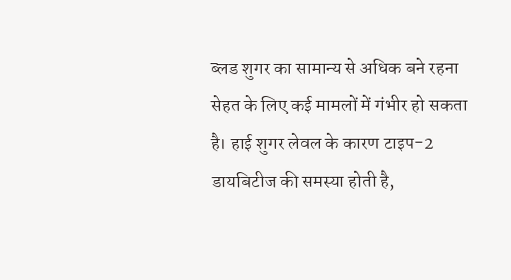ब्लड शुगर का सामान्य से अधिक बने रहना सेहत के लिए कई मामलों में गंभीर हो सकता है। हाई शुगर लेवल के कारण टाइप-2 डायबिटीज की समस्या होती है,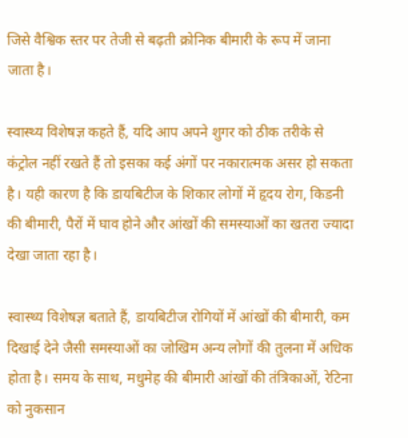जिसे वैश्विक स्तर पर तेजी से बढ़ती क्रोनिक बीमारी के रूप में जाना जाता है।

स्वास्थ्य विशेषज्ञ कहते हैं, यदि आप अपने शुगर को ठीक तरीके से कंट्रोल नहीं रखते हैं तो इसका कई अंगों पर नकारात्मक असर हो सकता है। यही कारण है कि डायबिटीज के शिकार लोगों में हृदय रोग, किडनी की बीमारी, पैरों में घाव होने और आंखों की समस्याओं का खतरा ज्यादा देखा जाता रहा है।

स्वास्थ्य विशेषज्ञ बताते हैं, डायबिटीज रोगियों में आंखों की बीमारी, कम दिखाई देने जैसी समस्याओं का जोखिम अन्य लोगों की तुलना में अधिक होता है। समय के साथ, मधुमेह की बीमारी आंखों की तंत्रिकाओं, रेटिना को नुकसान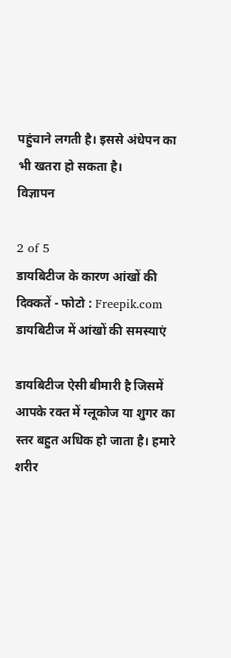पहुंचाने लगती है। इससे अंधेपन का भी खतरा हो सकता है।
विज्ञापन

2 of 5
डायबिटीज के कारण आंखों की दिक्कतें - फोटो : Freepik.com
डायबिटीज में आंखों की समस्याएं

डायबिटीज ऐसी बीमारी है जिसमें आपके रक्त में ग्लूकोज या शुगर का स्तर बहुत अधिक हो जाता है। हमारे शरीर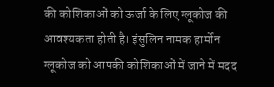की कोशिकाओं को ऊर्जा के लिए ग्लूकोज की आवश्यकता होती है। इंसुलिन नामक हार्मोन ग्लूकोज को आपकी कोशिकाओं में जाने में मदद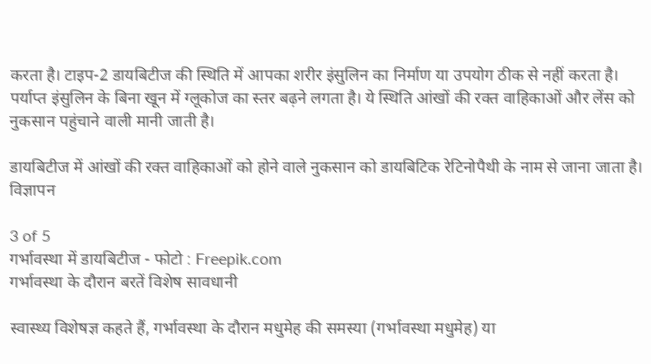करता है। टाइप-2 डायबिटीज की स्थिति में आपका शरीर इंसुलिन का निर्माण या उपयोग ठीक से नहीं करता है। पर्याप्त इंसुलिन के बिना खून में ग्लूकोज का स्तर बढ़ने लगता है। ये स्थिति आंखों की रक्त वाहिकाओं और लेंस को नुकसान पहुंचाने वाली मानी जाती है।

डायबिटीज में आंखों की रक्त वाहिकाओं को होने वाले नुकसान को डायबिटिक रेटिनोपैथी के नाम से जाना जाता है।
विज्ञापन

3 of 5
गर्भावस्था में डायबिटीज - फोटो : Freepik.com
गर्भावस्था के दौरान बरतें विशेष सावधानी

स्वास्थ्य विशेषज्ञ कहते हैं, गर्भावस्था के दौरान मधुमेह की समस्या (गर्भावस्था मधुमेह) या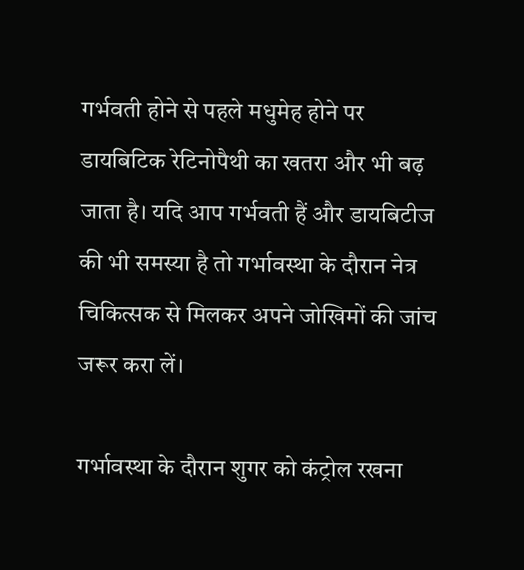गर्भवती होने से पहले मधुमेह होने पर डायबिटिक रेटिनोपैथी का खतरा और भी बढ़ जाता है। यदि आप गर्भवती हैं और डायबिटीज की भी समस्या है तो गर्भावस्था के दौरान नेत्र चिकित्सक से मिलकर अपने जोखिमों की जांच जरूर करा लें।

गर्भावस्था के दौरान शुगर को कंट्रोल रखना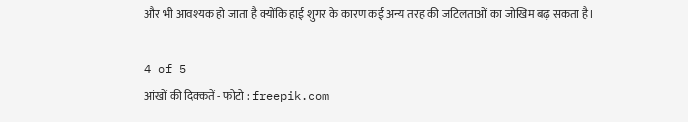और भी आवश्यक हो जाता है क्योंकि हाई शुगर के कारण कई अन्य तरह की जटिलताओं का जोखिम बढ़ सकता है।

4 of 5
आंखों की दिक्कतें - फोटो : freepik.com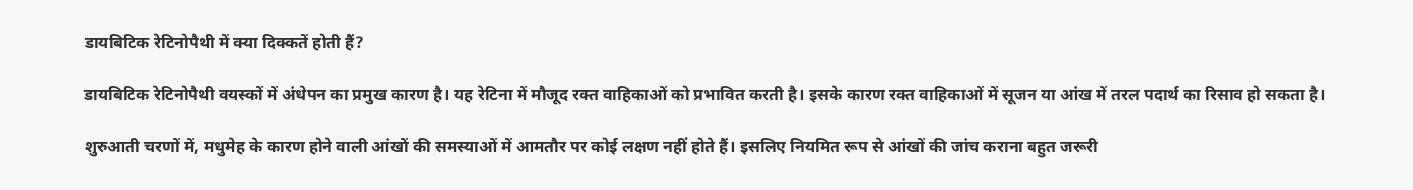डायबिटिक रेटिनोपैथी में क्या दिक्कतें होती हैं?

डायबिटिक रेटिनोपैथी वयस्कों में अंधेपन का प्रमुख कारण है। यह रेटिना में मौजूद रक्त वाहिकाओं को प्रभावित करती है। इसके कारण रक्त वाहिकाओं में सूजन या आंख में तरल पदार्थ का रिसाव हो सकता है।

शुरुआती चरणों में, मधुमेह के कारण होने वाली आंखों की समस्याओं में आमतौर पर कोई लक्षण नहीं होते हैं। इसलिए नियमित रूप से आंखों की जांच कराना बहुत जरूरी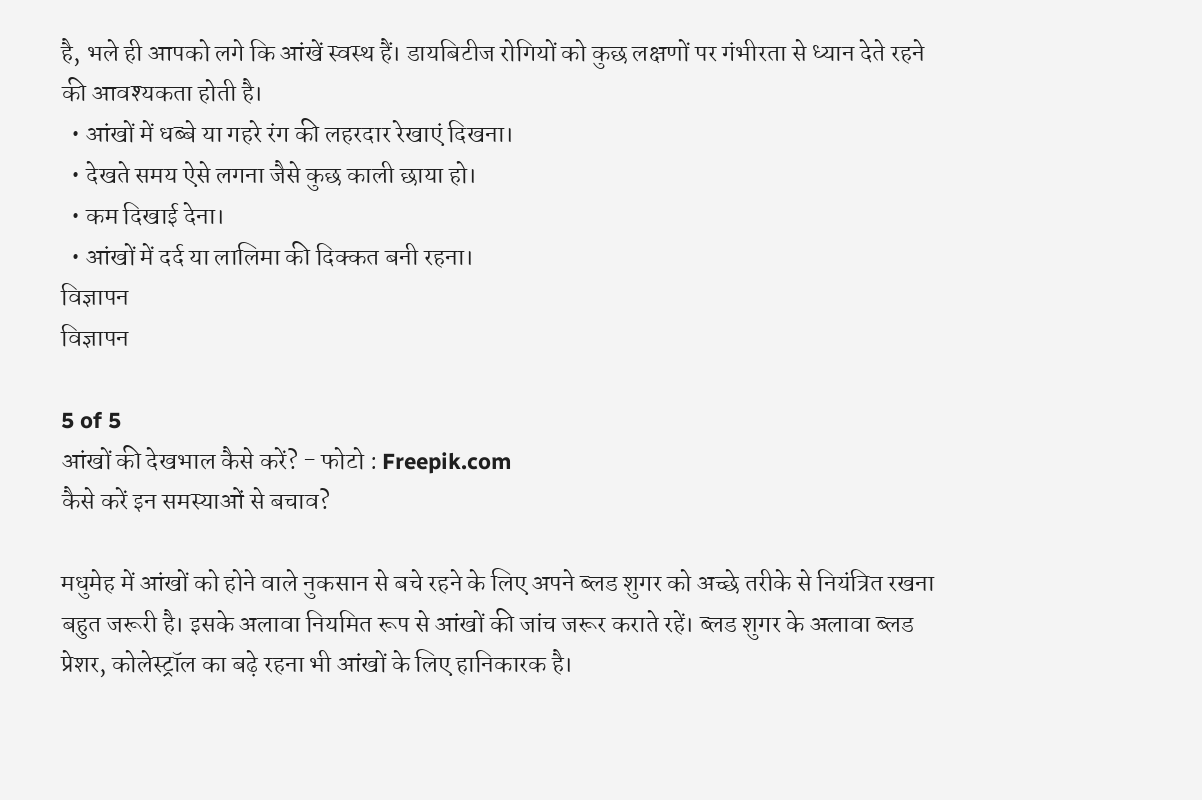है, भले ही आपको लगे कि आंखें स्वस्थ हैं। डायबिटीज रोगियों को कुछ लक्षणों पर गंभीरता से ध्यान देते रहने की आवश्यकता होती है।
  • आंखों में धब्बे या गहरे रंग की लहरदार रेखाएं दिखना।
  • देखते समय ऐसे लगना जैसे कुछ काली छाया हो।
  • कम दिखाई देना।
  • आंखों में दर्द या लालिमा की दिक्कत बनी रहना।
विज्ञापन
विज्ञापन

5 of 5
आंखों की देखभाल कैसे करें? - फोटो : Freepik.com
कैसे करें इन समस्याओं से बचाव?

मधुमेह में आंखों को होने वाले नुकसान से बचे रहने के लिए अपने ब्लड शुगर को अच्छे तरीके से नियंत्रित रखना बहुत जरूरी है। इसके अलावा नियमित रूप से आंखों की जांच जरूर कराते रहें। ब्लड शुगर के अलावा ब्लड प्रेशर, कोलेस्ट्रॉल का बढ़े रहना भी आंखों के लिए हानिकारक है।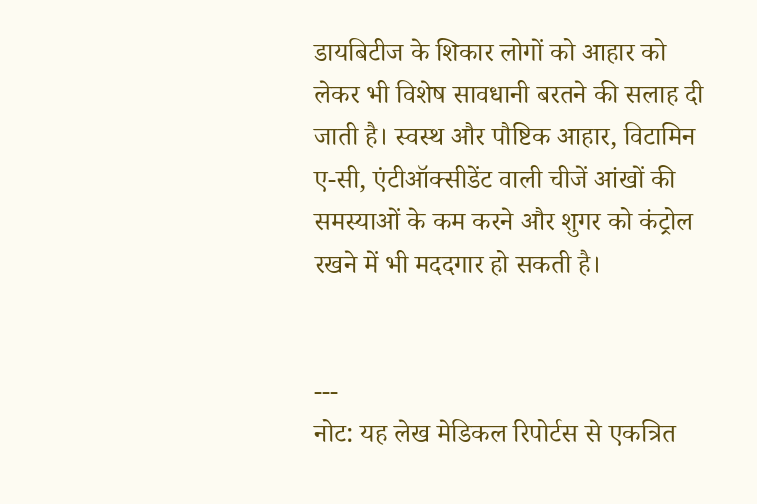डायबिटीज के शिकार लोगों को आहार को लेकर भी विशेष सावधानी बरतने की सलाह दी जाती है। स्वस्थ और पौष्टिक आहार, विटामिन ए-सी, एंटीऑक्सीडेंट वाली चीजें आंखों की समस्याओं के कम करने और शुगर को कंट्रोल रखने में भी मददगार हो सकती है।


---
नोट: यह लेख मेडिकल रिपोर्टस से एकत्रित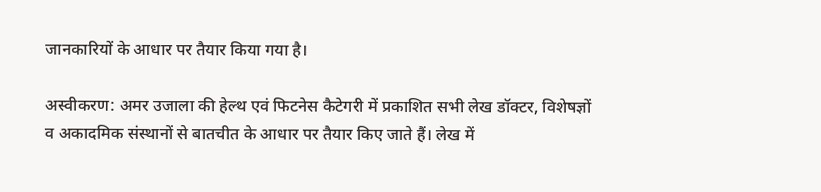जानकारियों के आधार पर तैयार किया गया है।

अस्वीकरण: अमर उजाला की हेल्थ एवं फिटनेस कैटेगरी में प्रकाशित सभी लेख डॉक्टर, विशेषज्ञों व अकादमिक संस्थानों से बातचीत के आधार पर तैयार किए जाते हैं। लेख में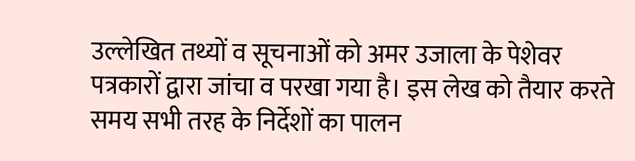उल्लेखित तथ्यों व सूचनाओं को अमर उजाला के पेशेवर पत्रकारों द्वारा जांचा व परखा गया है। इस लेख को तैयार करते समय सभी तरह के निर्देशों का पालन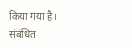किया गया है। संबंधित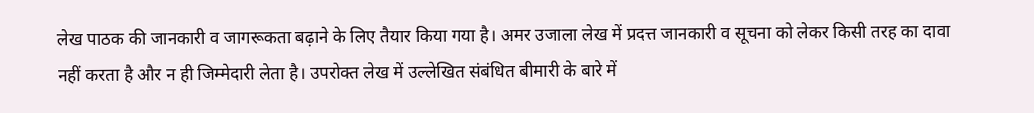लेख पाठक की जानकारी व जागरूकता बढ़ाने के लिए तैयार किया गया है। अमर उजाला लेख में प्रदत्त जानकारी व सूचना को लेकर किसी तरह का दावा नहीं करता है और न ही जिम्मेदारी लेता है। उपरोक्त लेख में उल्लेखित संबंधित बीमारी के बारे में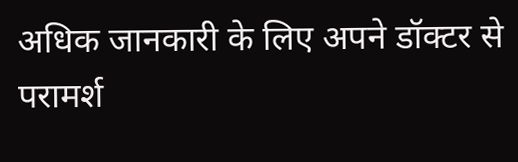अधिक जानकारी के लिए अपने डॉक्टर से परामर्श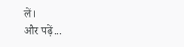लें।
और पढ़ें...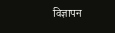विज्ञापन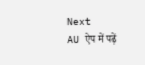Next
AU ऐप में पढ़ें